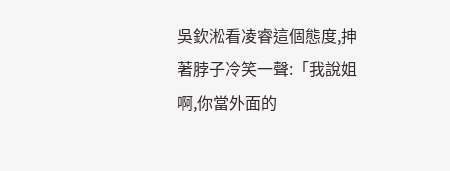吳欽淞看凌睿這個態度,抻著脖子冷笑一聲:「我說姐啊,你當外面的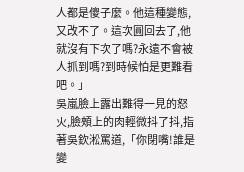人都是傻子麼。他這種變態,又改不了。這次圓回去了,他就沒有下次了嗎?永遠不會被人抓到嗎?到時候怕是更難看吧。」
吳嵐臉上露出難得一見的怒火,臉頰上的肉輕微抖了抖,指著吳欽淞罵道,「你閉嘴!誰是變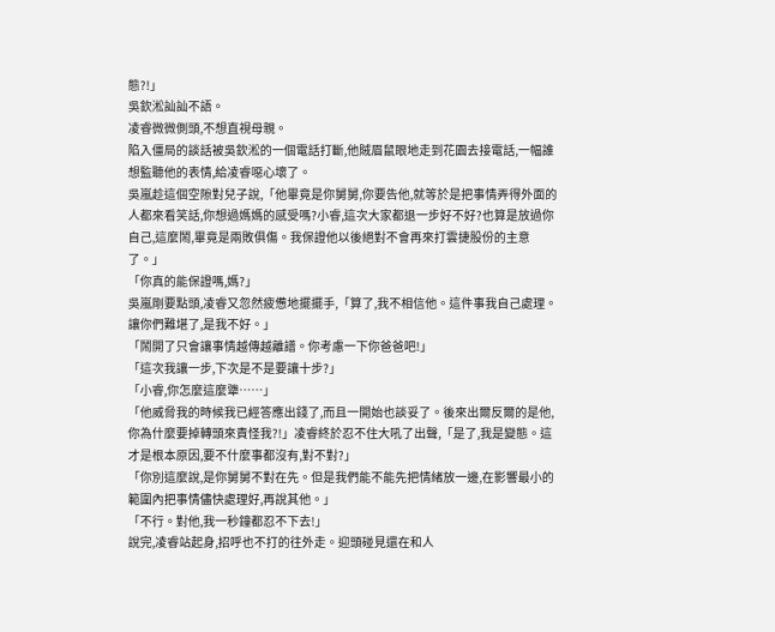態?!」
吳欽淞訕訕不語。
凌睿微微側頭,不想直視母親。
陷入僵局的談話被吳欽淞的一個電話打斷,他賊眉鼠眼地走到花園去接電話,一幅誰想監聽他的表情,給凌睿噁心壞了。
吳嵐趁這個空隙對兒子說,「他畢竟是你舅舅,你要告他,就等於是把事情弄得外面的人都來看笑話,你想過媽媽的感受嗎?小睿,這次大家都退一步好不好?也算是放過你自己,這麼鬧,畢竟是兩敗俱傷。我保證他以後絕對不會再來打雲捷股份的主意了。」
「你真的能保證嗎,媽?」
吳嵐剛要點頭,凌睿又忽然疲憊地擺擺手,「算了,我不相信他。這件事我自己處理。讓你們難堪了,是我不好。」
「鬧開了只會讓事情越傳越離譜。你考慮一下你爸爸吧!」
「這次我讓一步,下次是不是要讓十步?」
「小睿,你怎麼這麼犟……」
「他威脅我的時候我已經答應出錢了,而且一開始也談妥了。後來出爾反爾的是他,你為什麼要掉轉頭來責怪我?!」凌睿終於忍不住大吼了出聲,「是了,我是變態。這才是根本原因,要不什麼事都沒有,對不對?」
「你別這麼說,是你舅舅不對在先。但是我們能不能先把情緒放一邊,在影響最小的範圍內把事情儘快處理好,再說其他。」
「不行。對他,我一秒鐘都忍不下去!」
說完,凌睿站起身,招呼也不打的往外走。迎頭碰見還在和人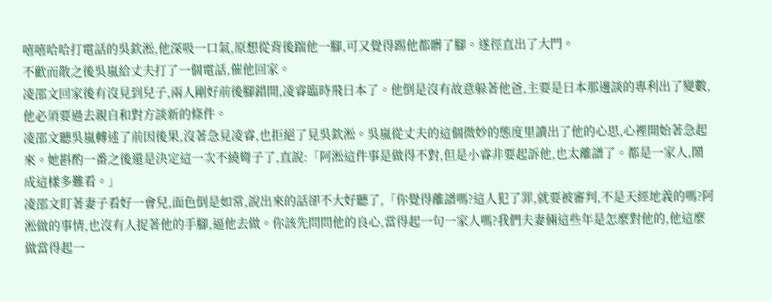嘻嘻哈哈打電話的吳欽淞,他深吸一口氣,原想從背後踹他一腳,可又覺得踢他都髒了腳。遂徑直出了大門。
不歡而散之後吳嵐給丈夫打了一個電話,催他回家。
凌邵文回家後有沒見到兒子,兩人剛好前後腳錯開,凌睿臨時飛日本了。他倒是沒有故意躲著他爸,主要是日本那邊談的專利出了變數,他必須要過去親自和對方談新的條件。
凌邵文聽吳嵐轉述了前因後果,沒著急見凌睿,也拒絕了見吳欽淞。吳嵐從丈夫的這個微妙的態度里讀出了他的心思,心裡開始著急起來。她斟酌一番之後還是決定這一次不繞彎子了,直說:「阿淞這件事是做得不對,但是小睿非要起訴他,也太離譜了。都是一家人,鬧成這樣多難看。」
凌邵文盯著妻子看好一會兒,面色倒是如常,說出來的話卻不大好聽了,「你覺得離譜嗎?這人犯了罪,就要被審判,不是天經地義的嗎?阿淞做的事情,也沒有人捉著他的手腳,逼他去做。你該先問問他的良心,當得起一句一家人嗎?我們夫妻倆這些年是怎麼對他的,他這麼做當得起一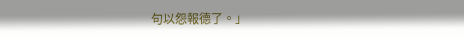句以怨報德了。」